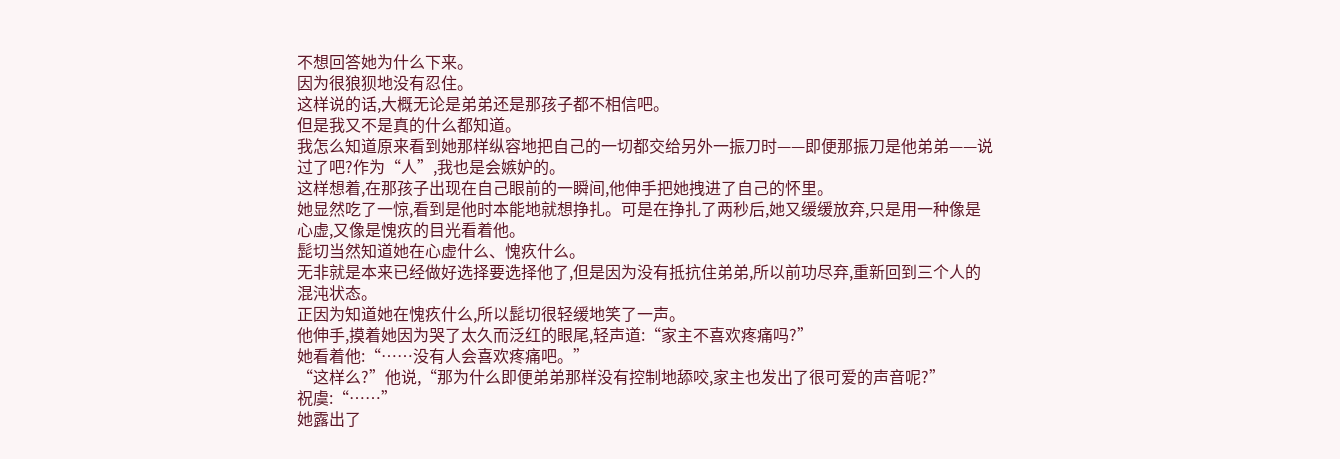不想回答她为什么下来。
因为很狼狈地没有忍住。
这样说的话,大概无论是弟弟还是那孩子都不相信吧。
但是我又不是真的什么都知道。
我怎么知道原来看到她那样纵容地把自己的一切都交给另外一振刀时——即便那振刀是他弟弟——说过了吧?作为“人”,我也是会嫉妒的。
这样想着,在那孩子出现在自己眼前的一瞬间,他伸手把她拽进了自己的怀里。
她显然吃了一惊,看到是他时本能地就想挣扎。可是在挣扎了两秒后,她又缓缓放弃,只是用一种像是心虚,又像是愧疚的目光看着他。
髭切当然知道她在心虚什么、愧疚什么。
无非就是本来已经做好选择要选择他了,但是因为没有抵抗住弟弟,所以前功尽弃,重新回到三个人的混沌状态。
正因为知道她在愧疚什么,所以髭切很轻缓地笑了一声。
他伸手,摸着她因为哭了太久而泛红的眼尾,轻声道:“家主不喜欢疼痛吗?”
她看着他:“……没有人会喜欢疼痛吧。”
“这样么?”他说,“那为什么即便弟弟那样没有控制地舔咬,家主也发出了很可爱的声音呢?”
祝虞:“……”
她露出了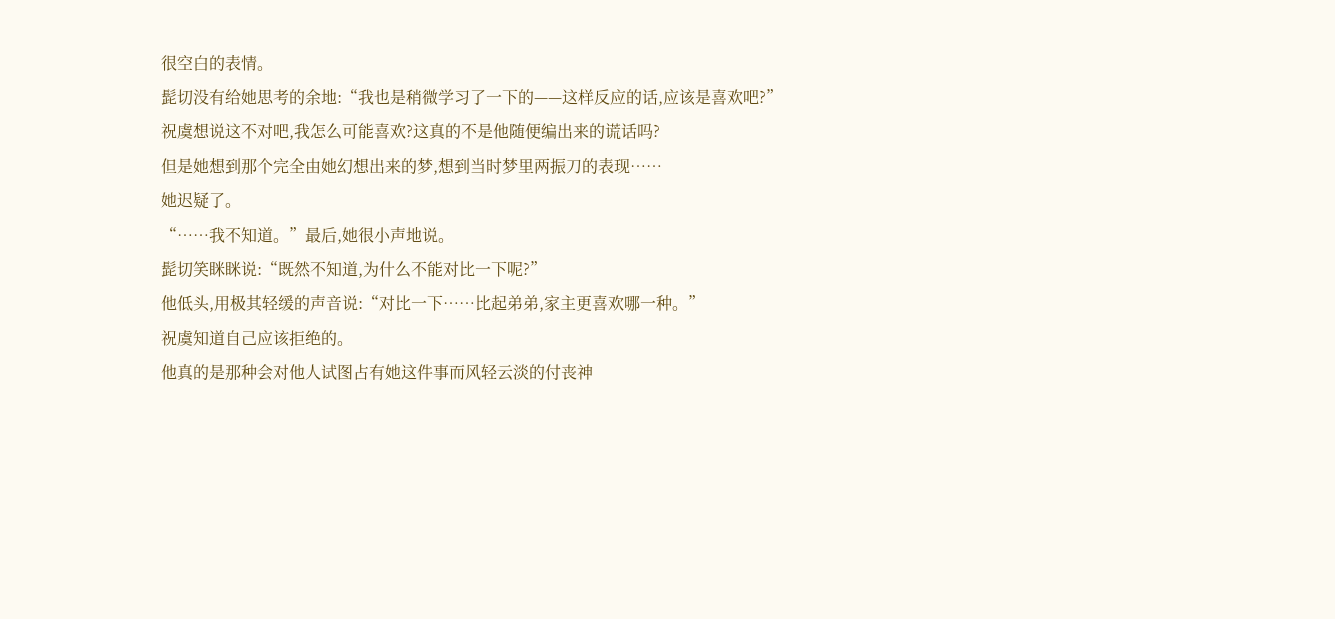很空白的表情。
髭切没有给她思考的余地:“我也是稍微学习了一下的——这样反应的话,应该是喜欢吧?”
祝虞想说这不对吧,我怎么可能喜欢?这真的不是他随便编出来的谎话吗?
但是她想到那个完全由她幻想出来的梦,想到当时梦里两振刀的表现……
她迟疑了。
“……我不知道。”最后,她很小声地说。
髭切笑眯眯说:“既然不知道,为什么不能对比一下呢?”
他低头,用极其轻缓的声音说:“对比一下……比起弟弟,家主更喜欢哪一种。”
祝虞知道自己应该拒绝的。
他真的是那种会对他人试图占有她这件事而风轻云淡的付丧神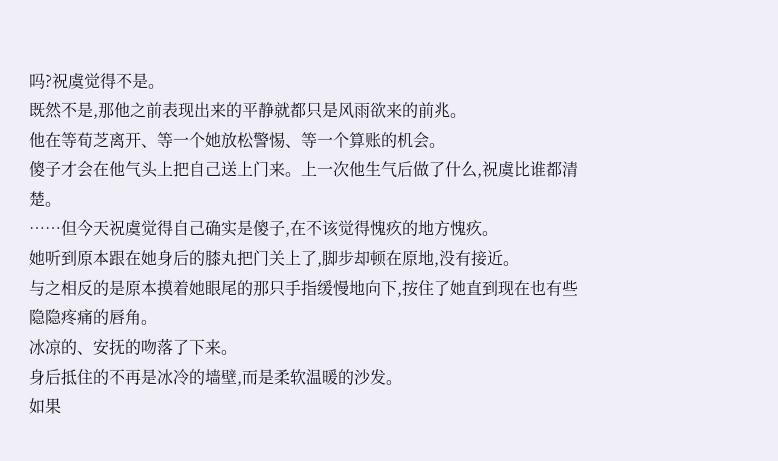吗?祝虞觉得不是。
既然不是,那他之前表现出来的平静就都只是风雨欲来的前兆。
他在等荀芝离开、等一个她放松警惕、等一个算账的机会。
傻子才会在他气头上把自己送上门来。上一次他生气后做了什么,祝虞比谁都清楚。
……但今天祝虞觉得自己确实是傻子,在不该觉得愧疚的地方愧疚。
她听到原本跟在她身后的膝丸把门关上了,脚步却顿在原地,没有接近。
与之相反的是原本摸着她眼尾的那只手指缓慢地向下,按住了她直到现在也有些隐隐疼痛的唇角。
冰凉的、安抚的吻落了下来。
身后抵住的不再是冰冷的墙壁,而是柔软温暖的沙发。
如果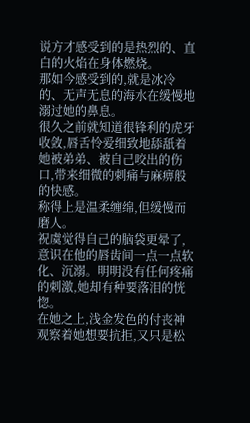说方才感受到的是热烈的、直白的火焰在身体燃烧。
那如今感受到的,就是冰冷的、无声无息的海水在缓慢地溺过她的鼻息。
很久之前就知道很锋利的虎牙收敛,唇舌怜爱细致地舔舐着她被弟弟、被自己咬出的伤口,带来细微的刺痛与麻痹般的快感。
称得上是温柔缠绵,但缓慢而磨人。
祝虞觉得自己的脑袋更晕了,意识在他的唇齿间一点一点软化、沉溺。明明没有任何疼痛的刺激,她却有种要落泪的恍惚。
在她之上,浅金发色的付丧神观察着她想要抗拒,又只是松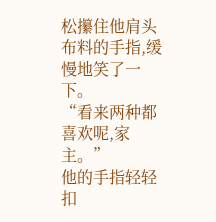松攥住他肩头布料的手指,缓慢地笑了一下。
“看来两种都喜欢呢,家主。”
他的手指轻轻扣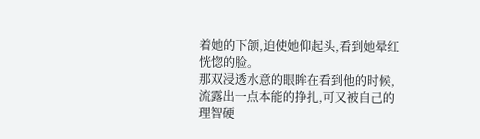着她的下颌,迫使她仰起头,看到她晕红恍惚的脸。
那双浸透水意的眼眸在看到他的时候,流露出一点本能的挣扎,可又被自己的理智硬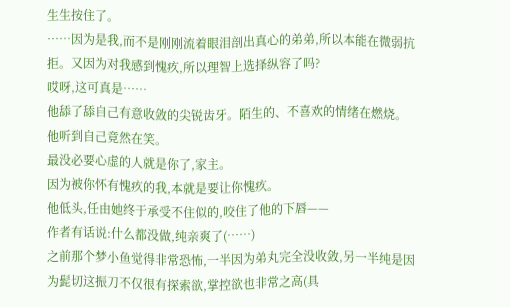生生按住了。
……因为是我,而不是刚刚流着眼泪剖出真心的弟弟,所以本能在微弱抗拒。又因为对我感到愧疚,所以理智上选择纵容了吗?
哎呀,这可真是……
他舔了舔自己有意收敛的尖锐齿牙。陌生的、不喜欢的情绪在燃烧。
他听到自己竟然在笑。
最没必要心虚的人就是你了,家主。
因为被你怀有愧疚的我,本就是要让你愧疚。
他低头,任由她终于承受不住似的,咬住了他的下唇——
作者有话说:什么都没做,纯亲爽了(……)
之前那个梦小鱼觉得非常恐怖,一半因为弟丸完全没收敛,另一半纯是因为髭切这振刀不仅很有探索欲,掌控欲也非常之高(具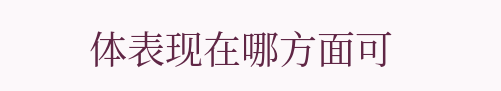体表现在哪方面可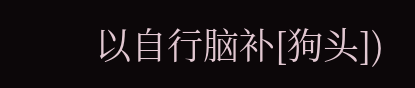以自行脑补[狗头])